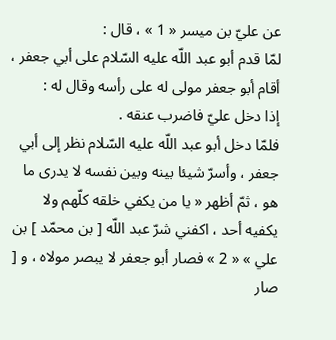عن عليّ بن ميسر « 1 » ، قال :
لمّا قدم أبو عبد اللّه عليه السّلام على أبي جعفر ، أقام أبو جعفر مولى له على رأسه وقال له :
إذا دخل عليّ فاضرب عنقه .
فلمّا دخل أبو عبد اللّه عليه السّلام نظر إلى أبي جعفر ، وأسرّ شيئا بينه وبين نفسه لا يدرى ما هو ، ثمّ أظهر « يا من يكفي خلقه كلّهم ولا يكفيه أحد ، اكفني شرّ عبد اللّه [ بن محمّد ] بن علي » « 2 » فصار أبو جعفر لا يبصر مولاه ، و [ صار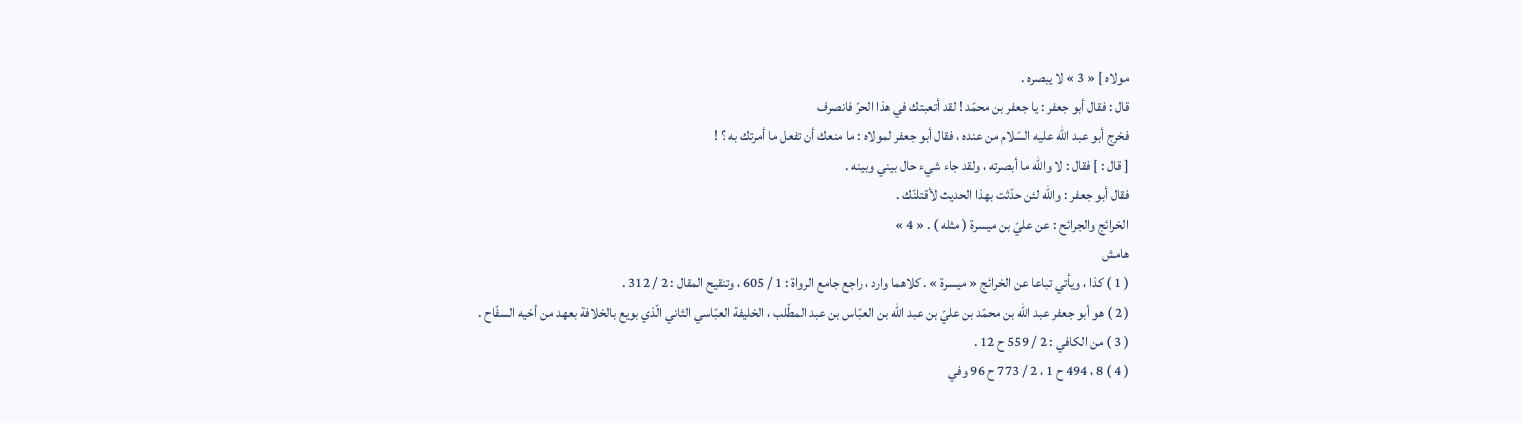مولاه ] « 3 » لا يبصره .
قال : فقال أبو جعفر : يا جعفر بن محمّد ! لقد أتعبتك في هذا الحرّ فانصرف
فخرج أبو عبد اللّه عليه السّلام من عنده ، فقال أبو جعفر لمولاه : ما منعك أن تفعل ما أمرتك به ؟ !
[ قال : ] فقال : لا واللّه ما أبصرته ، ولقد جاء شيء حال بيني وبينه .
فقال أبو جعفر : واللّه لئن حدّثت بهذا الحديث لأقتلنّك .
الخرائج والجرائح : عن عليّ بن ميسرة ( مثله ) . « 4 »
هامش
( 1 ) كذا ، ويأتي تباعا عن الخرائج « ميسرة » . كلاهما وارد ، راجع جامع الرواة : 1 / 605 ، وتنقيح المقال : 2 / 312 .
( 2 ) هو أبو جعفر عبد اللّه بن محمّد بن عليّ بن عبد اللّه بن العبّاس بن عبد المطّلب ، الخليفة العبّاسي الثاني الّذي بويع بالخلافة بعهد من أخيه السفّاح .
( 3 ) من الكافي : 2 / 559 ح 12 .
( 4 ) 8 ، 494 ح 1 ، 2 / 773 ح 96 وفي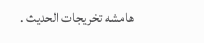هامشه تخريجات الحديث .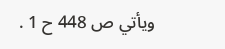ويأتي ص 448 ح 1 .